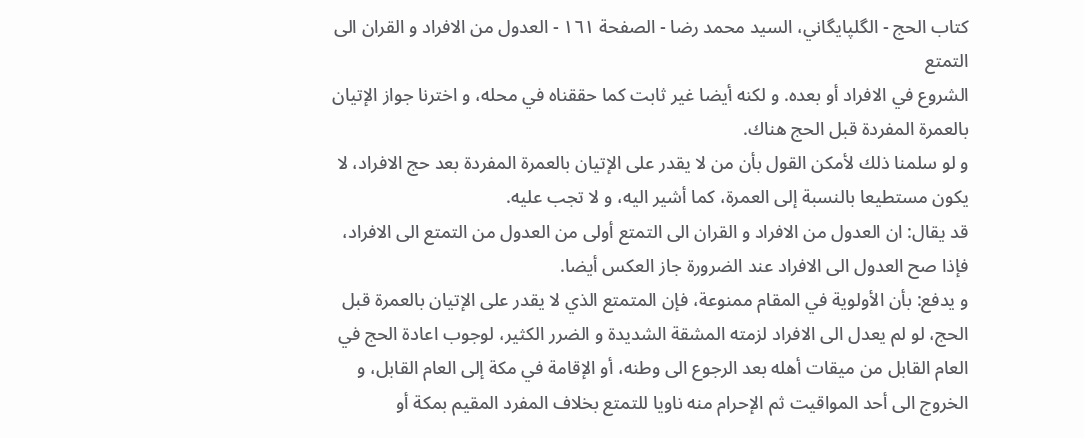كتاب الحج - الگلپايگاني، السيد محمد رضا - الصفحة ١٦١ - العدول من الافراد و القران الى التمتع
الشروع في الافراد أو بعده. و لكنه أيضا غير ثابت كما حققناه في محله، و اخترنا جواز الإتيان بالعمرة المفردة قبل الحج هناك.
و لو سلمنا ذلك لأمكن القول بأن من لا يقدر على الإتيان بالعمرة المفردة بعد حج الافراد، لا يكون مستطيعا بالنسبة إلى العمرة، كما أشير اليه، و لا تجب عليه.
قد يقال: ان العدول من الافراد و القران الى التمتع أولى من العدول من التمتع الى الافراد، فإذا صح العدول الى الافراد عند الضرورة جاز العكس أيضا.
و يدفع: بأن الأولوية في المقام ممنوعة، فإن المتمتع الذي لا يقدر على الإتيان بالعمرة قبل الحج، لو لم يعدل الى الافراد لزمته المشقة الشديدة و الضرر الكثير، لوجوب اعادة الحج في العام القابل من ميقات أهله بعد الرجوع الى وطنه، أو الإقامة في مكة إلى العام القابل، و الخروج الى أحد المواقيت ثم الإحرام منه ناويا للتمتع بخلاف المفرد المقيم بمكة أو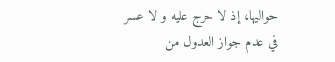حواليها، إذ لا حرج عليه و لا عسر في عدم جواز العدول من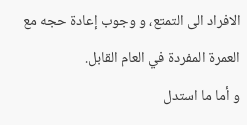الافراد الى التمتع، و وجوب إعادة حجه مع العمرة المفردة في العام القابل.
و أما ما استدل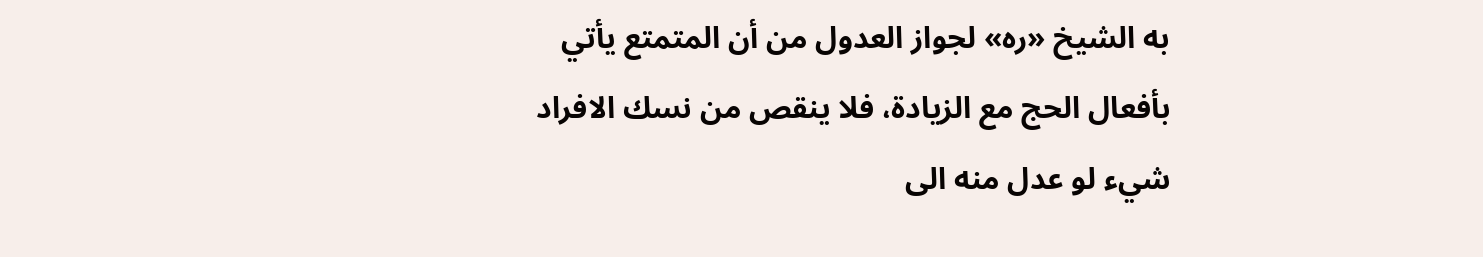به الشيخ «ره» لجواز العدول من أن المتمتع يأتي بأفعال الحج مع الزيادة، فلا ينقص من نسك الافراد شيء لو عدل منه الى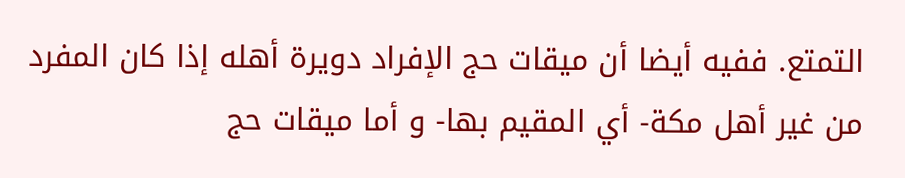التمتع. ففيه أيضا أن ميقات حج الإفراد دويرة أهله إذا كان المفرد من غير أهل مكة- أي المقيم بها- و أما ميقات حج